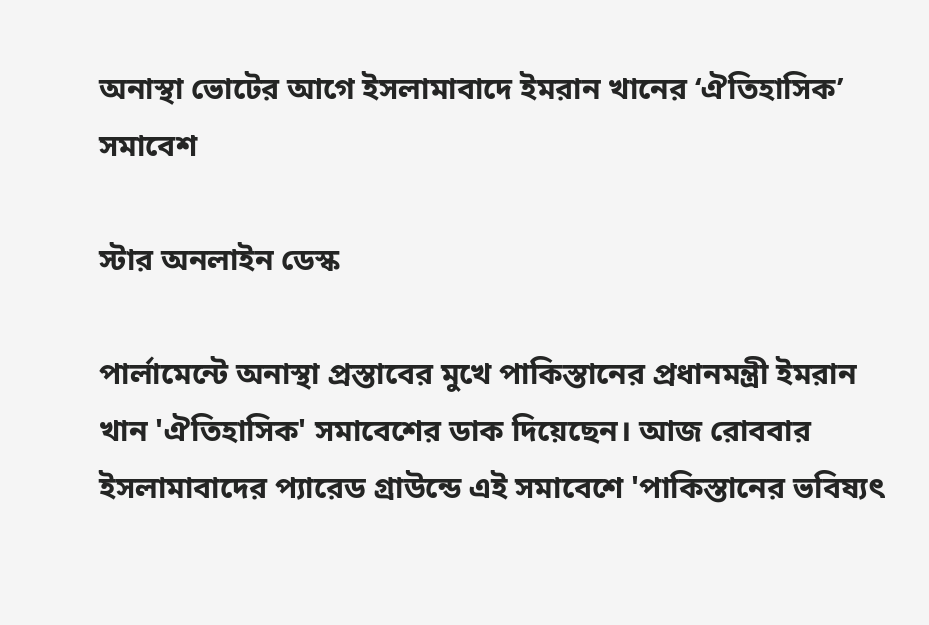অনাস্থা ভোটের আগে ইসলামাবাদে ইমরান খানের ‘ঐতিহাসিক’ সমাবেশ

স্টার অনলাইন ডেস্ক

পার্লামেন্টে অনাস্থা প্রস্তাবের মুখে পাকিস্তানের প্রধানমন্ত্রী ইমরান খান 'ঐতিহাসিক' সমাবেশের ডাক দিয়েছেন। আজ রোববার ইসলামাবাদের প্যারেড গ্রাউন্ডে এই সমাবেশে 'পাকিস্তানের ভবিষ্যৎ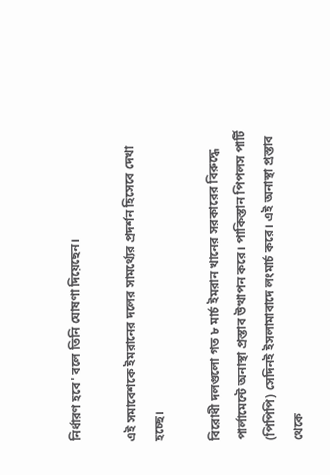নির্ধারণ হবে' বলে তিনি ঘোষণা দিয়েছেন।

এই সমাবেশকে ইমরানের দলের সামর্থ্যের প্রদর্শন হিসেবে দেখা হচ্ছে।

বিরোধী দলগুলো গত ৮ মার্চ ইমরান খানের সরকারের বিরুদ্ধে পার্লামেন্টে অনাস্থা প্রস্তাব উত্থাপন করে। পাকিস্তান পিপলস পার্টি (পিপিপি) সেদিনই ইসলামাবাদে লংমার্চ করে। এই অনাস্থা প্রস্তাব থেকে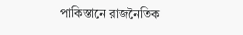পাকিস্তানে রাজনৈতিক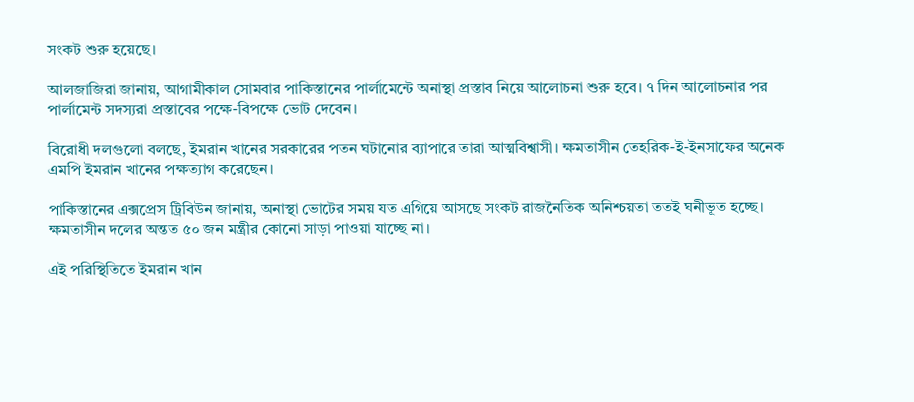সংকট শুরু হয়েছে।

আলজাজিরা জানায়, আগামীকাল সোমবার পাকিস্তানের পার্লামেন্টে অনাস্থা প্রস্তাব নিয়ে আলোচনা শুরু হবে। ৭ দিন আলোচনার পর পার্লামেন্ট সদস্যরা প্রস্তাবের পক্ষে-বিপক্ষে ভোট দেবেন।

বিরোধী দলগুলো বলছে, ইমরান খানের সরকারের পতন ঘটানোর ব্যাপারে তারা আত্মবিশ্বাসী। ক্ষমতাসীন তেহরিক-ই-ইনসাফের অনেক এমপি ইমরান খানের পক্ষত্যাগ করেছেন।

পাকিস্তানের এক্সপ্রেস ট্রিবিউন জানায়, অনাস্থা ভোটের সময় যত এগিয়ে আসছে সংকট রাজনৈতিক অনিশ্চয়তা ততই ঘনীভূত হচ্ছে। ক্ষমতাসীন দলের অন্তত ৫০ জন মন্ত্রীর কোনো সাড়া পাওয়া যাচ্ছে না।

এই পরিস্থিতিতে ইমরান খান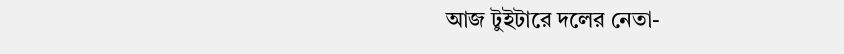আজ টুইটারে দলের নেতা-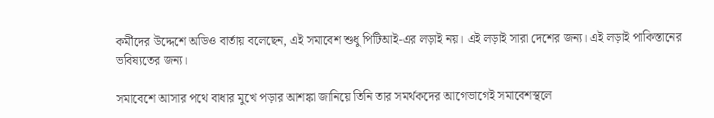কর্মীদের উদ্দেশে অডিও বার্তায় বলেছেন, এই সমাবেশ শুধু পিটিআই-এর লড়াই নয়। এই লড়াই সারা দেশের জন্য। এই লড়াই পাকিস্তানের ভবিষ্যতের জন্য।

সমাবেশে আসার পথে বাধার মুখে পড়ার আশঙ্কা জানিয়ে তিনি তার সমর্থকদের আগেভাগেই সমাবেশস্থলে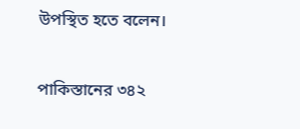উপস্থিত হতে বলেন।

পাকিস্তানের ৩৪২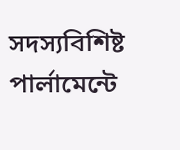সদস্যবিশিষ্ট পার্লামেন্টে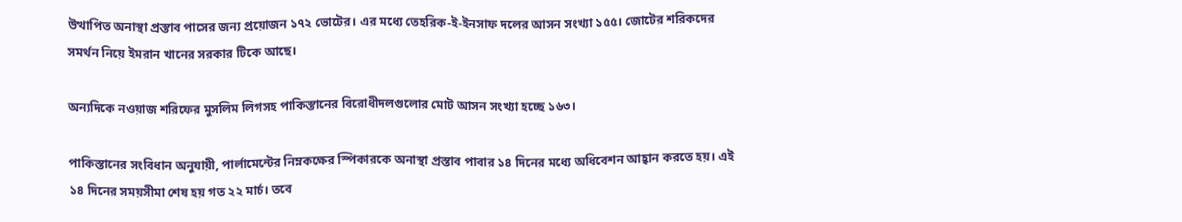উত্থাপিত অনাস্থা প্রস্তাব পাসের জন্য প্রয়োজন ১৭২ ভোটের। এর মধ্যে তেহরিক-ই-ইনসাফ দলের আসন সংখ্যা ১৫৫। জোটের শরিকদের সমর্থন নিয়ে ইমরান খানের সরকার টিকে আছে।

অন্যদিকে নওয়াজ শরিফের মুসলিম লিগসহ পাকিস্তানের বিরোধীদলগুলোর মোট আসন সংখ্যা হচ্ছে ১৬৩।

পাকিস্তানের সংবিধান অনুযায়ী, পার্লামেন্টের নিম্নকক্ষের স্পিকারকে অনাস্থা প্রস্তাব পাবার ১৪ দিনের মধ্যে অধিবেশন আহ্বান করতে হয়। এই ১৪ দিনের সময়সীমা শেষ হয় গত ২২ মার্চ। তবে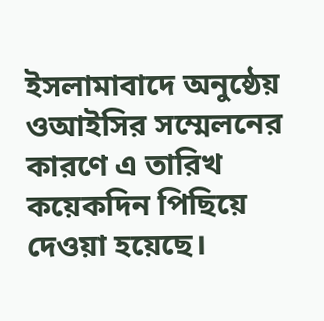ইসলামাবাদে অনুষ্ঠেয় ওআইসির সম্মেলনের কারণে এ তারিখ কয়েকদিন পিছিয়ে দেওয়া হয়েছে।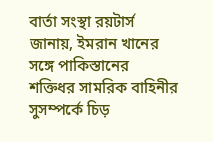বার্তা সংস্থা রয়টার্স জানায়, ইমরান খানের সঙ্গে পাকিস্তানের শক্তিধর সামরিক বাহিনীর সুসম্পর্কে চিড়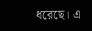ধরেছে। এ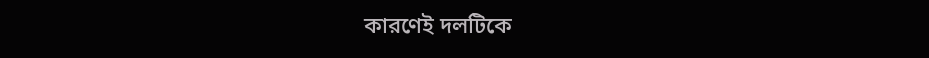কারণেই দলটিকে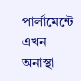পার্লামেন্টে এখন অনাস্থা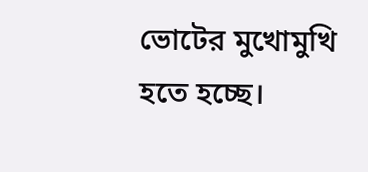ভোটের মুখোমুখি হতে হচ্ছে।